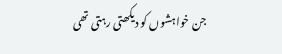جن خواہشوں کو دیکھتی رہتی تھی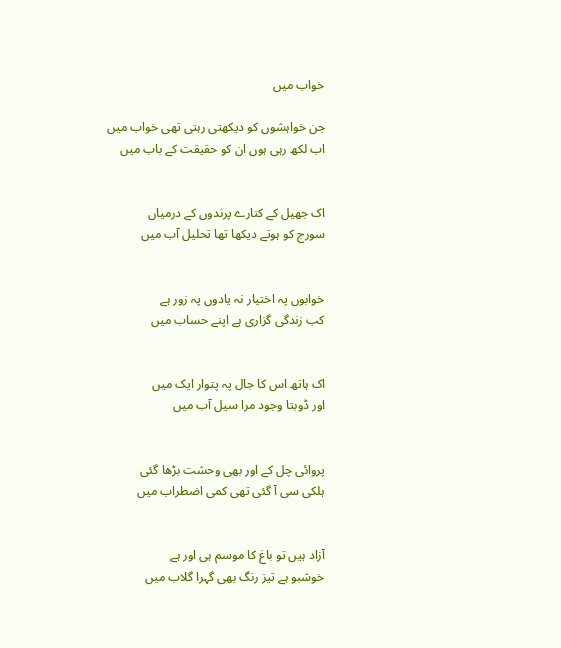خواب میں

جن خواہشوں کو دیکھتی رہتی تھی خواب میں
اب لکھ رہی ہوں ان کو حقیقت کے باب میں


اک جھیل کے کنارے پرندوں کے درمیاں
سورج کو ہوتے دیکھا تھا تحلیل آب میں


خوابوں پہ اختیار نہ یادوں پہ زور ہے
کب زندگی گزاری ہے اپنے حساب میں


اک ہاتھ اس کا جال پہ پتوار ایک میں
اور ڈوبتا وجود مرا سیل آب میں


پروائی چل کے اور بھی وحشت بڑھا گئی
ہلکی سی آ گئی تھی کمی اضطراب میں


آزاد ہیں تو باغ کا موسم ہی اور ہے
خوشبو ہے تیز رنگ بھی گہرا گلاب میں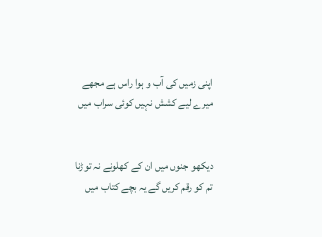اپنی زمیں کی آب و ہوا راس ہے مجھے
میرے لیے کشش نہیں کوئی سراب میں


دیکھو جنوں میں ان کے کھلونے نہ توڑنا
تم کو رقم کریں گے یہ بچے کتاب میں